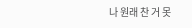나 원래 찬 거 못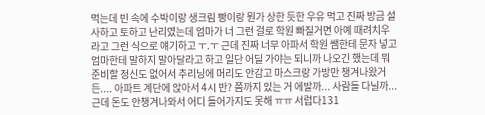먹는데 빈 속에 수박이랑 생크림 빵이랑 뭔가 상한 듯한 우유 먹고 진짜 방금 설사하고 토하고 난리였는데 엄마가 너 그런 걸로 학원 빠질거면 아예 때려치우라고 그런 식으로 얘기하고 ㅜ.ㅜ 근데 진짜 너무 아파서 학원 쌤한테 문자 넣고 엄마한테 말하지 말아달라고 하고 일단 어딜 가야는 되니까 나오긴 했는데 뭐 준비할 정신도 없어서 추리닝에 머리도 안감고 마스크랑 가방만 챙겨나왔거든.... 아파트 계단에 앉아서 4시 반? 쯤까지 있는 거 에발까... 사람들 다닐까... 근데 돈도 안챙겨나와서 어디 들어가지도 못해 ㅠㅠ 서럽다131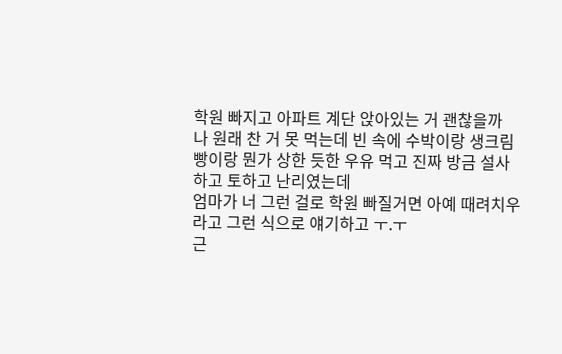학원 빠지고 아파트 계단 앉아있는 거 괜찮을까
나 원래 찬 거 못 먹는데 빈 속에 수박이랑 생크림 빵이랑 뭔가 상한 듯한 우유 먹고 진짜 방금 설사하고 토하고 난리였는데
엄마가 너 그런 걸로 학원 빠질거면 아예 때려치우라고 그런 식으로 얘기하고 ㅜ.ㅜ
근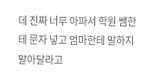데 진짜 너무 아파서 학원 쌤한테 문자 넣고 엄마한테 말하지 말아달라고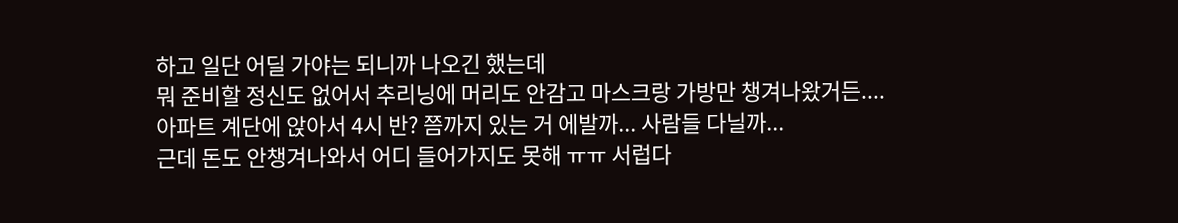하고 일단 어딜 가야는 되니까 나오긴 했는데
뭐 준비할 정신도 없어서 추리닝에 머리도 안감고 마스크랑 가방만 챙겨나왔거든....
아파트 계단에 앉아서 4시 반? 쯤까지 있는 거 에발까... 사람들 다닐까...
근데 돈도 안챙겨나와서 어디 들어가지도 못해 ㅠㅠ 서럽다